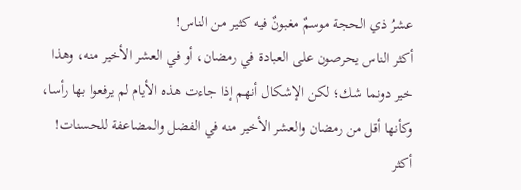عشرُ ذي الحجة موسمٌ مغبونٌ فيه كثير من الناس!
أكثر الناس يحرصون على العبادة في رمضان، أو في العشر الأخير منه، وهذا خير دونما شك؛ لكن الإشكال أنهم إذا جاءت هذه الأيام لم يرفعوا بها رأسا، وكأنها أقل من رمضان والعشر الأخير منه في الفضل والمضاعفة للحسنات!
أكثر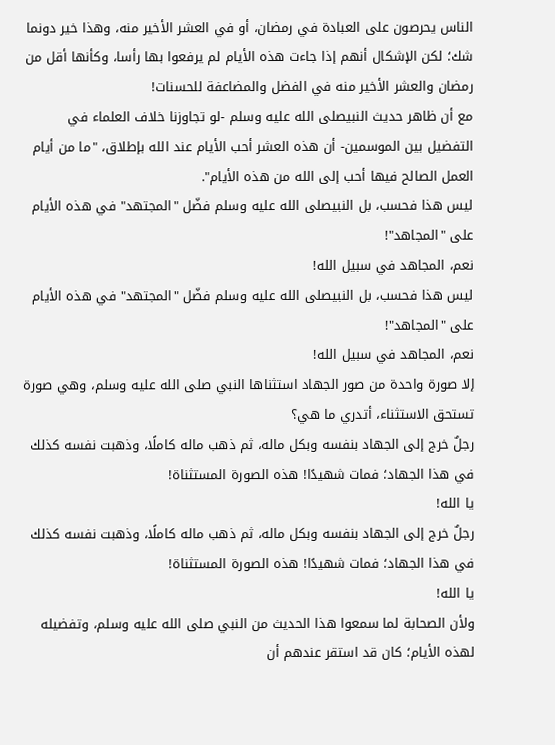الناس يحرصون على العبادة في رمضان، أو في العشر الأخير منه، وهذا خير دونما شك؛ لكن الإشكال أنهم إذا جاءت هذه الأيام لم يرفعوا بها رأسا، وكأنها أقل من رمضان والعشر الأخير منه في الفضل والمضاعفة للحسنات!
مع أن ظاهر حديث النبيصلى الله عليه وسلم -لو تجاوزنا خلاف العلماء في التفضيل بين الموسمين- أن هذه العشر أحب الأيام عند الله بإطلاق، "ما من أيام العمل الصالح فيها أحب إلى الله من هذه الأيام".
ليس هذا فحسب، بل النبيصلى الله عليه وسلم فضّل "المجتهد" في هذه الأيام على "المجاهد"!
نعم، المجاهد في سبيل الله!
ليس هذا فحسب، بل النبيصلى الله عليه وسلم فضّل "المجتهد" في هذه الأيام على "المجاهد"!
نعم، المجاهد في سبيل الله!
إلا صورة واحدة من صور الجهاد استثناها النبي صلى الله عليه وسلم، وهي صورة تستحق الاستثناء، أتدري ما هي؟
رجلٌ خرج إلى الجهاد بنفسه وبكل ماله، ثم ذهب ماله كاملًا، وذهبت نفسه كذلك في هذا الجهاد؛ فمات شهيدًا! هذه الصورة المستثناة!
يا الله!
رجلٌ خرج إلى الجهاد بنفسه وبكل ماله، ثم ذهب ماله كاملًا، وذهبت نفسه كذلك في هذا الجهاد؛ فمات شهيدًا! هذه الصورة المستثناة!
يا الله!
ولأن الصحابة لما سمعوا هذا الحديث من النبي صلى الله عليه وسلم، وتفضيله لهذه الأيام؛ كان قد استقر عندهم أن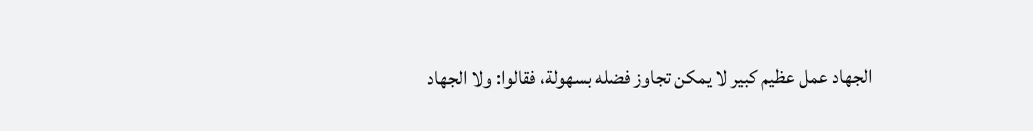الجهاد عمل عظيم كبير لا يمكن تجاوز فضله بسهولة، فقالوا: ولا الجهاد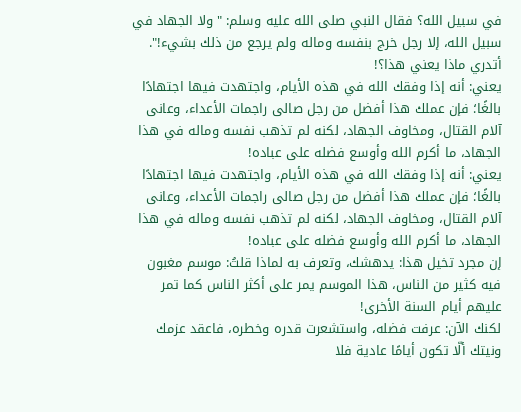في سبيل الله؟ فقال النبي صلى الله عليه وسلم: "ولا الجهاد في سبيل الله، إلا رجل خرج بنفسه وماله ولم يرجع من ذلك بشيء!".
أتدري ماذا يعني هذا؟!
يعني: أنه إذا وفقك الله في هذه الأيام، واجتهدت فيها اجتهادًا بالغًا؛ فإن عملك هذا أفضل من رجل صالى راجمات الأعداء، وعانى آلام القتال، ومخاوف الجهاد، لكنه لم تذهب نفسه وماله في هذا الجهاد، ما أكرم الله وأوسع فضله على عباده!
يعني: أنه إذا وفقك الله في هذه الأيام، واجتهدت فيها اجتهادًا بالغًا؛ فإن عملك هذا أفضل من رجل صالى راجمات الأعداء، وعانى آلام القتال، ومخاوف الجهاد، لكنه لم تذهب نفسه وماله في هذا الجهاد، ما أكرم الله وأوسع فضله على عباده!
إن مجرد تخيل هذا: يدهشك، وتعرف به لماذا قلتُ: موسم مغبون فيه كثير من الناس، هذا الموسم يمر على أكثر الناس كما تمر عليهم أيام السنة الأخرى!
لكنك الآن: عرفت فضله، واستشعرت قدره وخطره، فاعقد عزمك ونيتك ألّا تكون أيامًا عادية فلا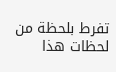تفرط بلحظة من لحظات هذا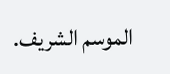الموسم الشريف.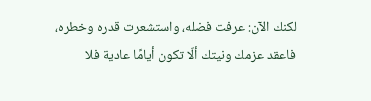لكنك الآن: عرفت فضله، واستشعرت قدره وخطره، فاعقد عزمك ونيتك ألّا تكون أيامًا عادية فلا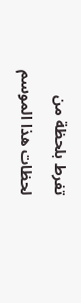تفرط بلحظة من لحظات هذا الموسم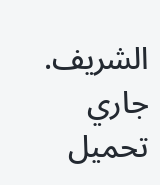الشريف.
جاري تحميل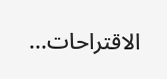الاقتراحات...